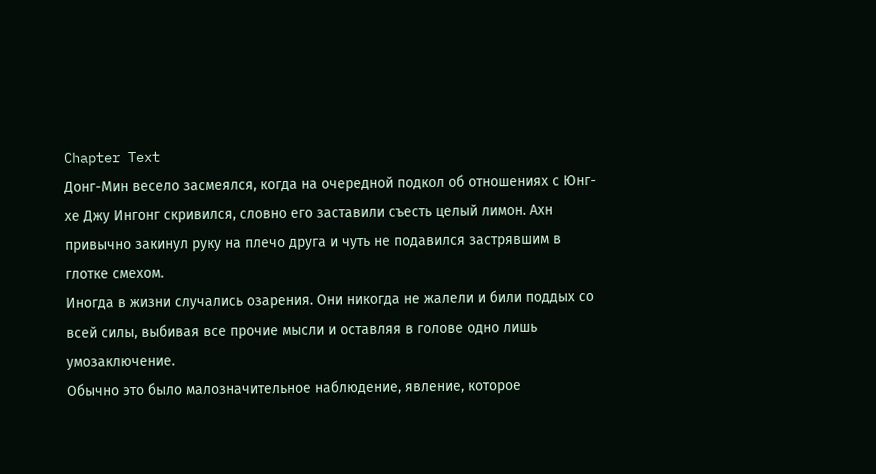Chapter Text
Донг-Мин весело засмеялся, когда на очередной подкол об отношениях с Юнг-хе Джу Ингонг скривился, словно его заставили съесть целый лимон. Ахн привычно закинул руку на плечо друга и чуть не подавился застрявшим в глотке смехом.
Иногда в жизни случались озарения. Они никогда не жалели и били поддых со всей силы, выбивая все прочие мысли и оставляя в голове одно лишь умозаключение.
Обычно это было малозначительное наблюдение, явление, которое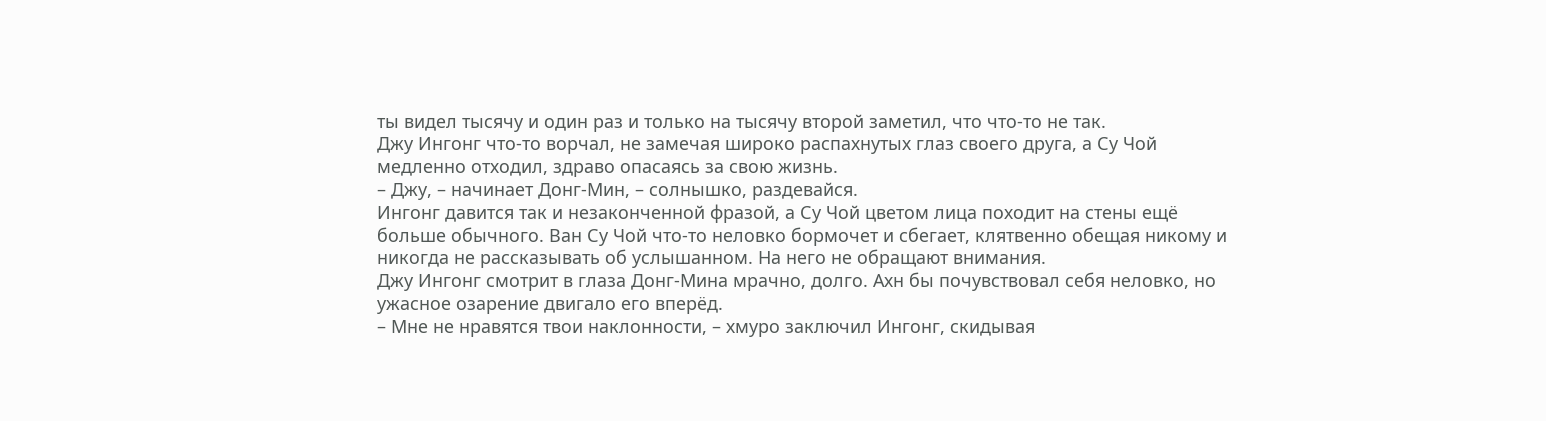ты видел тысячу и один раз и только на тысячу второй заметил, что что-то не так.
Джу Ингонг что-то ворчал, не замечая широко распахнутых глаз своего друга, а Су Чой медленно отходил, здраво опасаясь за свою жизнь.
– Джу, – начинает Донг-Мин, – солнышко, раздевайся.
Ингонг давится так и незаконченной фразой, а Су Чой цветом лица походит на стены ещё больше обычного. Ван Су Чой что-то неловко бормочет и сбегает, клятвенно обещая никому и никогда не рассказывать об услышанном. На него не обращают внимания.
Джу Ингонг смотрит в глаза Донг-Мина мрачно, долго. Ахн бы почувствовал себя неловко, но ужасное озарение двигало его вперёд.
– Мне не нравятся твои наклонности, – хмуро заключил Ингонг, скидывая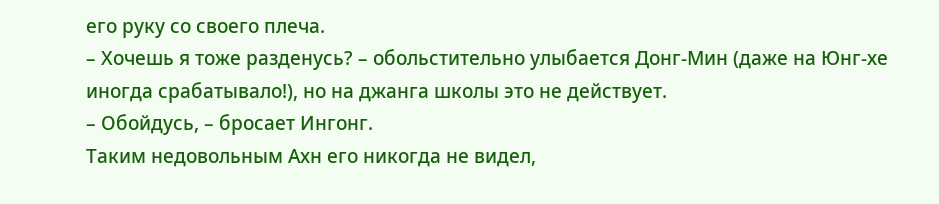его руку со своего плеча.
– Хочешь я тоже разденусь? – обольстительно улыбается Донг-Мин (даже на Юнг-хе иногда срабатывало!), но на джанга школы это не действует.
– Обойдусь, – бросает Ингонг.
Таким недовольным Ахн его никогда не видел,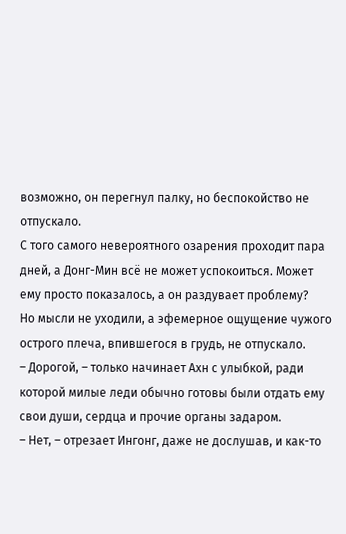возможно, он перегнул палку, но беспокойство не отпускало.
С того самого невероятного озарения проходит пара дней, а Донг-Мин всё не может успокоиться. Может ему просто показалось, а он раздувает проблему?
Но мысли не уходили, а эфемерное ощущение чужого острого плеча, впившегося в грудь, не отпускало.
– Дорогой, – только начинает Ахн с улыбкой, ради которой милые леди обычно готовы были отдать ему свои души, сердца и прочие органы задаром.
– Нет, – отрезает Ингонг, даже не дослушав, и как-то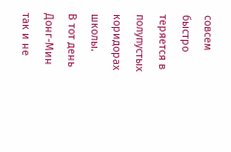совсем быстро теряется в полупустых коридорах школы.
В тот день Донг-Мин так и не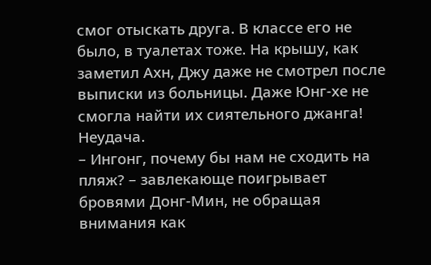смог отыскать друга. В классе его не было, в туалетах тоже. На крышу, как заметил Ахн, Джу даже не смотрел после выписки из больницы. Даже Юнг-хе не смогла найти их сиятельного джанга! Неудача.
– Ингонг, почему бы нам не сходить на пляж? – завлекающе поигрывает бровями Донг-Мин, не обращая внимания как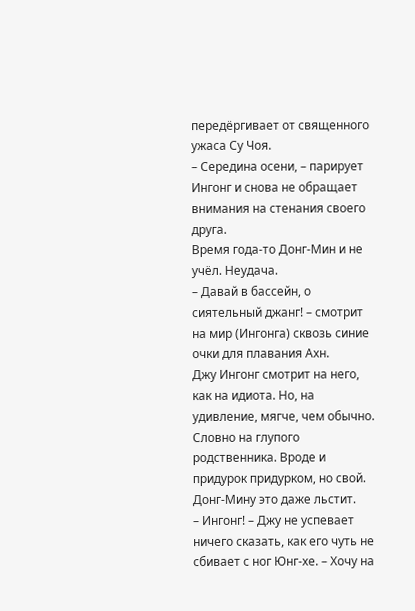передёргивает от священного ужаса Су Чоя.
– Середина осени, – парирует Ингонг и снова не обращает внимания на стенания своего друга.
Время года-то Донг-Мин и не учёл. Неудача.
– Давай в бассейн, о сиятельный джанг! – смотрит на мир (Ингонга) сквозь синие очки для плавания Ахн.
Джу Ингонг смотрит на него, как на идиота. Но, на удивление, мягче, чем обычно. Словно на глупого родственника. Вроде и придурок придурком, но свой. Донг-Мину это даже льстит.
– Ингонг! – Джу не успевает ничего сказать, как его чуть не сбивает с ног Юнг-хе. – Хочу на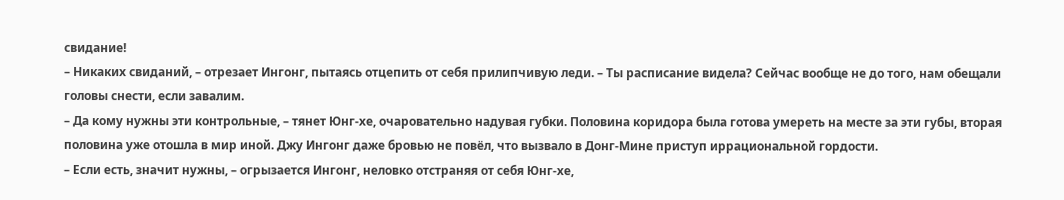свидание!
– Никаких свиданий, – отрезает Ингонг, пытаясь отцепить от себя прилипчивую леди. – Ты расписание видела? Сейчас вообще не до того, нам обещали головы снести, если завалим.
– Да кому нужны эти контрольные, – тянет Юнг-хе, очаровательно надувая губки. Половина коридора была готова умереть на месте за эти губы, вторая половина уже отошла в мир иной. Джу Ингонг даже бровью не повёл, что вызвало в Донг-Мине приступ иррациональной гордости.
– Если есть, значит нужны, – огрызается Ингонг, неловко отстраняя от себя Юнг-хе,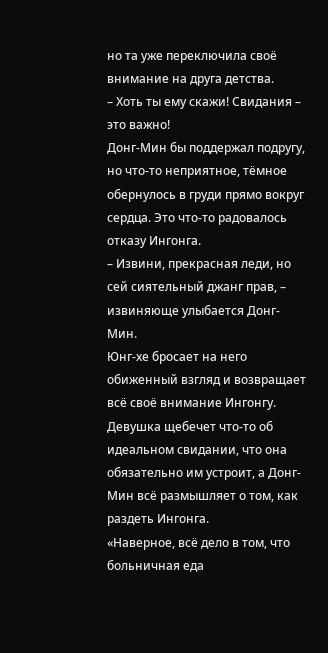но та уже переключила своё внимание на друга детства.
– Хоть ты ему скажи! Свидания – это важно!
Донг-Мин бы поддержал подругу, но что-то неприятное, тёмное обернулось в груди прямо вокруг сердца. Это что-то радовалось отказу Ингонга.
– Извини, прекрасная леди, но сей сиятельный джанг прав, – извиняюще улыбается Донг-Мин.
Юнг-хе бросает на него обиженный взгляд и возвращает всё своё внимание Ингонгу. Девушка щебечет что-то об идеальном свидании, что она обязательно им устроит, а Донг-Мин всё размышляет о том, как раздеть Ингонга.
«Наверное, всё дело в том, что больничная еда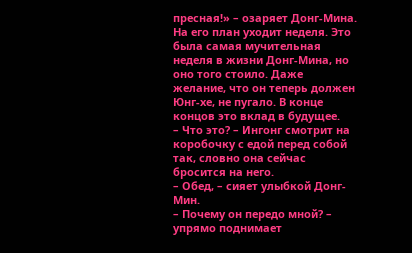пресная!» – озаряет Донг-Мина.
На его план уходит неделя. Это была самая мучительная неделя в жизни Донг-Мина, но оно того стоило. Даже желание, что он теперь должен Юнг-хе, не пугало. В конце концов это вклад в будущее.
– Что это? – Ингонг смотрит на коробочку с едой перед собой так, словно она сейчас бросится на него.
– Обед, – сияет улыбкой Донг-Мин.
– Почему он передо мной? – упрямо поднимает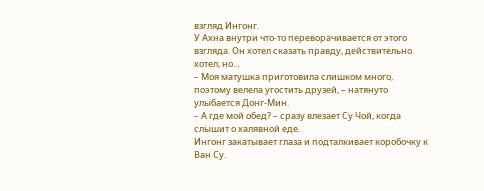взгляд Ингонг.
У Ахна внутри что-то переворачивается от этого взгляда. Он хотел сказать правду, действительно хотел, но…
– Моя матушка приготовила слишком много, поэтому велела угостить друзей, – натянуто улыбается Донг-Мин.
– А где мой обед? – сразу влезает Су Чой, когда слышит о халявной еде.
Ингонг закатывает глаза и подталкивает коробочку к Ван Су.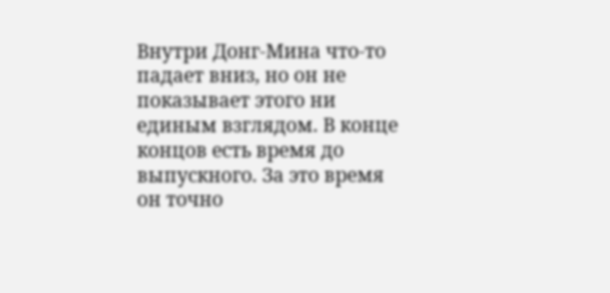Внутри Донг-Мина что-то падает вниз, но он не показывает этого ни единым взглядом. В конце концов есть время до выпускного. За это время он точно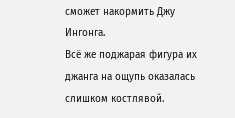сможет накормить Джу Ингонга.
Всё же поджарая фигура их джанга на ощупь оказалась слишком костлявой.